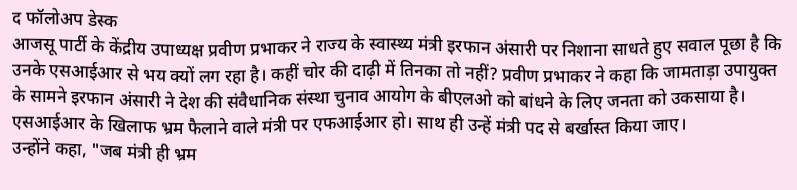द फॉलोअप डेस्क
आजसू पार्टी के केंद्रीय उपाध्यक्ष प्रवीण प्रभाकर ने राज्य के स्वास्थ्य मंत्री इरफान अंसारी पर निशाना साधते हुए सवाल पूछा है कि उनके एसआईआर से भय क्यों लग रहा है। कहीं चोर की दाढ़ी में तिनका तो नहीं? प्रवीण प्रभाकर ने कहा कि जामताड़ा उपायुक्त के सामने इरफान अंसारी ने देश की संवैधानिक संस्था चुनाव आयोग के बीएलओ को बांधने के लिए जनता को उकसाया है। एसआईआर के खिलाफ भ्रम फैलाने वाले मंत्री पर एफआईआर हो। साथ ही उन्हें मंत्री पद से बर्खास्त किया जाए।
उन्होंने कहा, "जब मंत्री ही भ्रम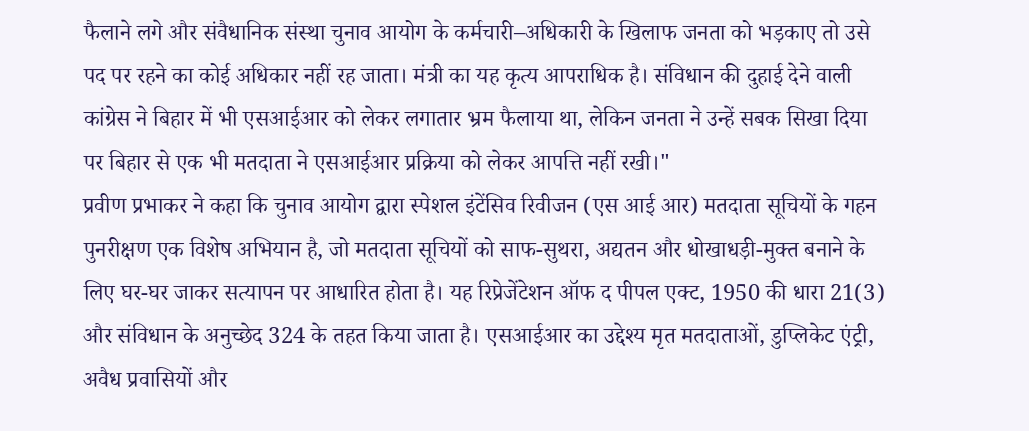फैलाने लगे और संवैधानिक संस्था चुनाव आयोग के कर्मचारी–अधिकारी के खिलाफ जनता को भड़काए तो उसे पद पर रहने का कोई अधिकार नहीं रह जाता। मंत्री का यह कृत्य आपराधिक है। संविधान की दुहाई देने वाली कांग्रेस ने बिहार में भी एसआईआर को लेकर लगातार भ्रम फैलाया था, लेकिन जनता ने उन्हें सबक सिखा दिया पर बिहार से एक भी मतदाता ने एसआईआर प्रक्रिया को लेकर आपत्ति नहीं रखी।"
प्रवीण प्रभाकर ने कहा कि चुनाव आयोग द्वारा स्पेशल इंटेंसिव रिवीजन (एस आई आर) मतदाता सूचियों के गहन पुनरीक्षण एक विशेष अभियान है, जो मतदाता सूचियों को साफ-सुथरा, अद्यतन और धोखाधड़ी-मुक्त बनाने के लिए घर-घर जाकर सत्यापन पर आधारित होता है। यह रिप्रेजेंटेशन ऑफ द पीपल एक्ट, 1950 की धारा 21(3) और संविधान के अनुच्छेद 324 के तहत किया जाता है। एसआईआर का उद्देश्य मृत मतदाताओं, डुप्लिकेट एंट्री, अवैध प्रवासियों और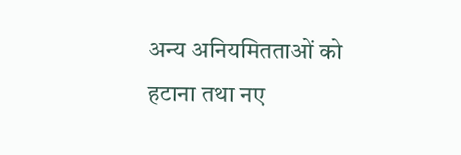अन्य अनियमितताओं को हटाना तथा नए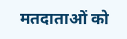मतदाताओं को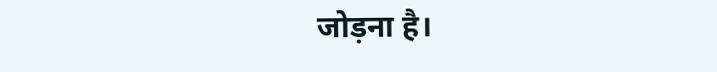जोड़ना है।